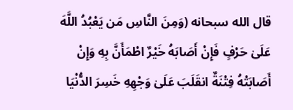قال الله سبحانه (وَمِنَ النَّاسِ مَن يَعْبُدُ اللَّهَ عَلَىٰ حَرْفٍ فَإِنْ أَصَابَهُ خَيْرٌ اطْمَأَنَّ بِهِ وَإِنْ أَصَابَتْهُ فِتْنَةٌ انقَلَبَ عَلَىٰ وَجْهِهِ خَسِرَ الدُّنْيَا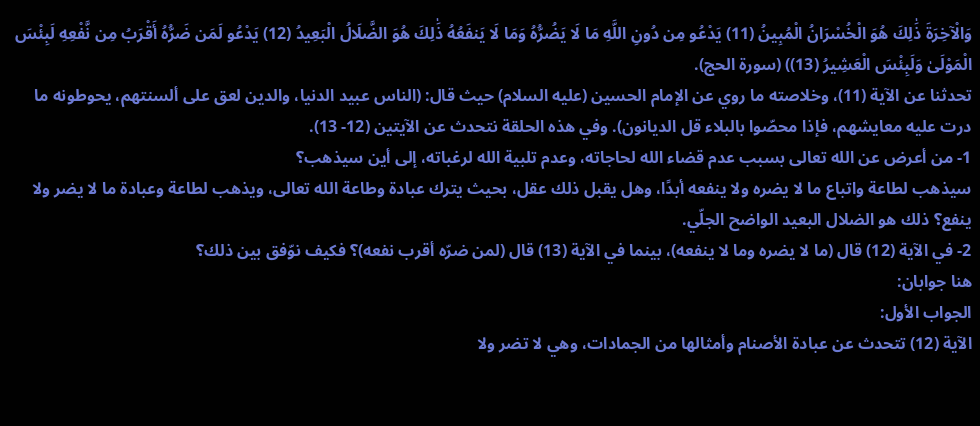وَالْآخِرَةَ ذَٰلِكَ هُوَ الْخُسْرَانُ الْمُبِينُ (11) يَدْعُو مِن دُونِ اللَّهِ مَا لَا يَضُرُّهُ وَمَا لَا يَنفَعُهُ ذَٰلِكَ هُوَ الضَّلَالُ الْبَعِيدُ (12) يَدْعُو لَمَن ضَرُّهُ أَقْرَبُ مِن نَّفْعِهِ لَبِئْسَ الْمَوْلَىٰ وَلَبِئْسَ الْعَشِيرُ (13)) (سورة الحج).
تحدثنا عن الآية (11)، وخلاصته ما روي عن الإمام الحسين (عليه السلام) حيث قال: (الناس عبيد الدنيا، والدين لعق على ألسنتهم، يحوطونه ما درت عليه معايشهم، فإذا محصّوا بالبلاء قل الديانون). وفي هذه الحلقة نتحدث عن الآيتين (12- 13).
1- من أعرض عن الله تعالى بسبب عدم قضاء الله لحاجاته، وعدم تلبية الله لرغباته، إلى أين سيذهب؟
سيذهب لطاعة واتباع ما لا يضره ولا ينفعه أبدًا، وهل يقبل ذلك عقل، بحيث يترك عبادة وطاعة الله تعالى، ويذهب لطاعة وعبادة ما لا يضر ولا ينفع؟ ذلك هو الضلال البعيد الواضح الجلّي.
2- في الآية (12) قال (ما لا يضره وما لا ينفعه)، بينما في الآية (13) قال (لمن ضرّه أقرب نفعه)؟ فكيف نوّفق بين ذلك؟
هنا جوابان:
الجواب الأول:
الآية (12) تتحدث عن عبادة الأصنام وأمثالها من الجمادات، وهي لا تضر ولا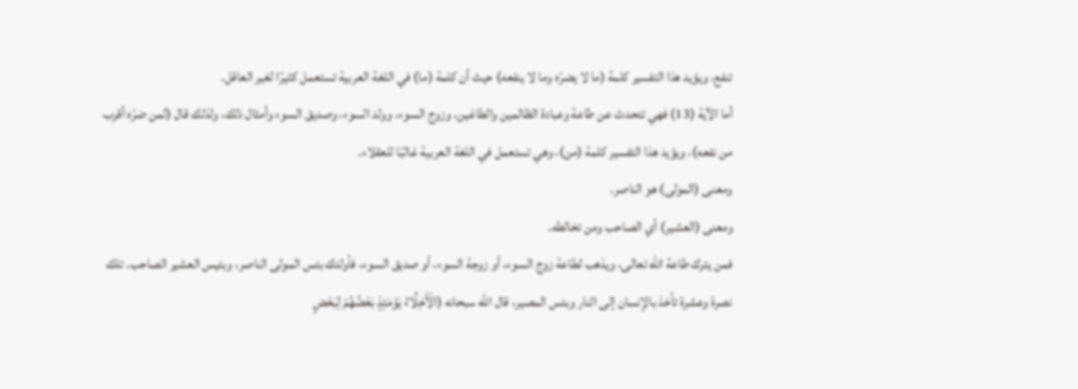تنفع، ويؤيد هذا التفسير كلمة (ما لا يضرّه وما لا ينفعه) حيث أن كلمة (ما) في اللغة العربية تستعمل كثيرًا لغير العاقل.
أما الآية (13) فهي تتحدث عن طاعة وعبادة الظالمين والطاغين، وزوج السوء، وولد السوء، وصديق السوء وأمثال ذلك، ولذلك قال (لمن ضرّه أقرب من نفعه)، ويؤيد هذا التفسير كلمة (من)، وهي تستعمل في اللغة العربية غالبًا للعقلاء.
ومعنى (المولى) هو الناصر.
ومعنى (العشير) أي الصاحب ومن تخالطه.
فمن يترك طاعة الله تعالى، ويذهب لطاعة زوج السوء، أو زوجة السوء، أو صديق السوء، فأولئك بئس المولى الناصر، وبئيس العشير الصاحب. تلك نصرة وعشرة تأخذ بالإنسان إلى النار وبئس المصير، قال الله سبحانه (الْأَخِلَّاءُ يَوْمَئِذٍ بَعْضُهُمْ لِبَعْضٍ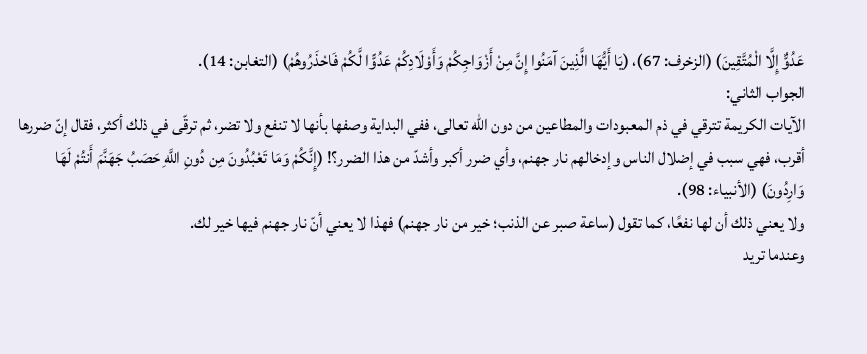عَدُوٌّ إِلَّا الْمُتَّقِينَ) (الزخرف: 67)، (يَا أَيُّهَا الَّذِينَ آمَنُوا إِنَّ مِنْ أَزْوَاجِكُمْ وَأَوْلَادِكُمْ عَدُوًّا لَّكُمْ فَاحْذَرُوهُمْ) (التغابن: 14).
الجواب الثاني:
الآيات الكريمة تترقي في ذم المعبودات والمطاعين من دون الله تعالى، ففي البداية وصفها بأنها لا تنفع ولا تضر، ثم ترقّى في ذلك أكثر، فقال إنّ ضررها أقرب، فهي سبب في إضلال الناس وإدخالهم نار جهنم، وأي ضرر أكبر وأشدّ من هذا الضرر؟! (إِنَّكُمْ وَمَا تَعْبُدُونَ مِن دُونِ اللَّهِ حَصَبُ جَهَنَّمَ أَنتُمْ لَهَا وَارِدُونَ) (الأنبياء: 98).
ولا يعني ذلك أن لها نفعًا، كما تقول (ساعة صبر عن الذنب؛ خير من نار جهنم) فهذا لا يعني أنّ نار جهنم فيها خير لك.
وعندما تريد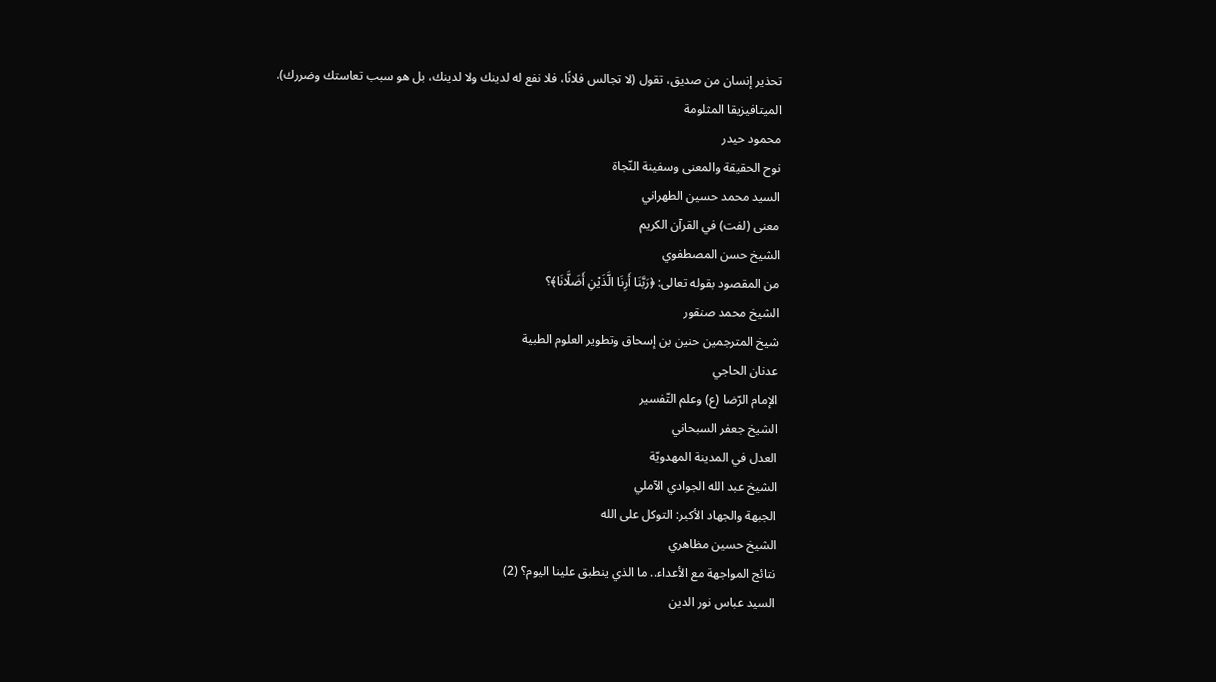تحذير إنسان من صديق، تقول (لا تجالس فلانًا، فلا نفع له لدينك ولا لدينك، بل هو سبب تعاستك وضررك).
الميتافيزيقا المثلومة
محمود حيدر
نوح الحقيقة والمعنى وسفينة النّجاة
السيد محمد حسين الطهراني
معنى (لفت) في القرآن الكريم
الشيخ حسن المصطفوي
من المقصود بقوله تعالى: ﴿رَبَّنَا أَرِنَا الَّذَيْنِ أَضَلَّانَا﴾؟
الشيخ محمد صنقور
شيخ المترجمين حنين بن إسحاق وتطوير العلوم الطبية
عدنان الحاجي
الإمام الرّضا (ع) وعلم التّفسير
الشيخ جعفر السبحاني
العدل في المدينة المهدويّة
الشيخ عبد الله الجوادي الآملي
الجبهة والجهاد الأكبر: التوكل على الله
الشيخ حسين مظاهري
نتائج المواجهة مع الأعداء.. ما الذي ينطبق علينا اليوم؟ (2)
السيد عباس نور الدين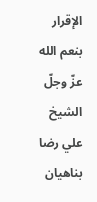الإقرار بنعم الله عزّ وجلّ
الشيخ علي رضا بناهيان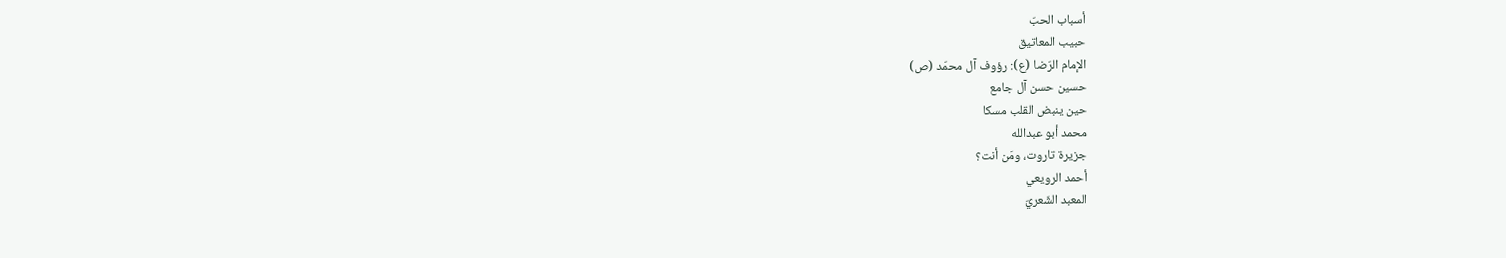أسباب الحبّ
حبيب المعاتيق
الإمام الرّضا (ع): رؤوف آل محمّد (ص)
حسين حسن آل جامع
حين ينبض القلب مسكا
محمد أبو عبدالله
جزيرة تاروت، ومَن أنت؟
أحمد الرويعي
المعبد الشّعريّ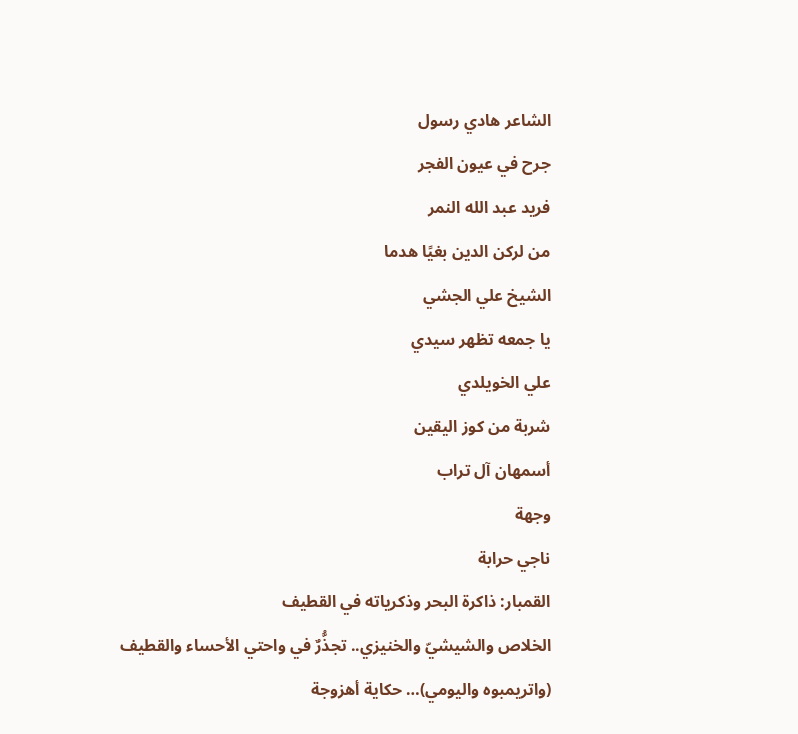الشاعر هادي رسول
جرح في عيون الفجر
فريد عبد الله النمر
من لركن الدين بغيًا هدما
الشيخ علي الجشي
يا جمعه تظهر سيدي
علي الخويلدي
شربة من كوز اليقين
أسمهان آل تراب
وجهة
ناجي حرابة
القمبار: ذاكرة البحر وذكرياته في القطيف
الخلاص والشيشيّ والخنيزي.. تجذُّرٌ في واحتي الأحساء والقطيف
(واتريمبوه واليومي)… حكاية أهزوجة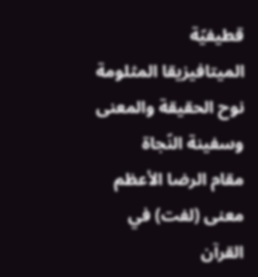قطيفيّة
الميتافيزيقا المثلومة
نوح الحقيقة والمعنى وسفينة النّجاة
مقام الرضا الأعظم
معنى (لفت) في القرآن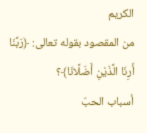الكريم
من المقصود بقوله تعالى: ﴿رَبَّنَا أَرِنَا الَّذَيْنِ أَضَلَّانَا﴾؟
أسباب الحبّ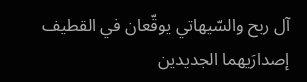آل ربح والسّيهاتي يوقّعان في القطيف إصدارَيهما الجديدين